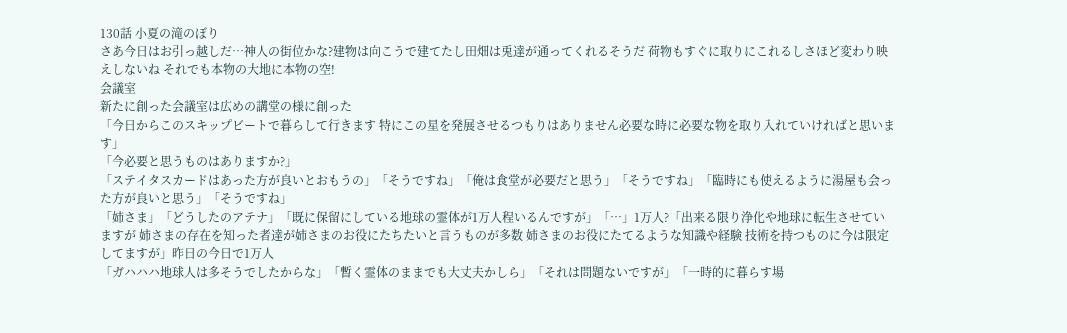130話 小夏の滝のぼり
さあ今日はお引っ越しだ…神人の街位かな?建物は向こうで建てたし田畑は兎達が通ってくれるそうだ 荷物もすぐに取りにこれるしさほど変わり映えしないね それでも本物の大地に本物の空!
会議室
新たに創った会議室は広めの講堂の様に創った
「今日からこのスキップビートで暮らして行きます 特にこの星を発展させるつもりはありません必要な時に必要な物を取り入れていければと思います」
「今必要と思うものはありますか?」
「ステイタスカードはあった方が良いとおもうの」「そうですね」「俺は食堂が必要だと思う」「そうですね」「臨時にも使えるように湯屋も会った方が良いと思う」「そうですね」
「姉さま」「どうしたのアテナ」「既に保留にしている地球の霊体が1万人程いるんですが」「…」1万人?「出来る限り浄化や地球に転生させていますが 姉さまの存在を知った者達が姉さまのお役にたちたいと言うものが多数 姉さまのお役にたてるような知識や経験 技術を持つものに今は限定してますが」昨日の今日で1万人
「ガハハハ地球人は多そうでしたからな」「暫く霊体のままでも大丈夫かしら」「それは問題ないですが」「一時的に暮らす場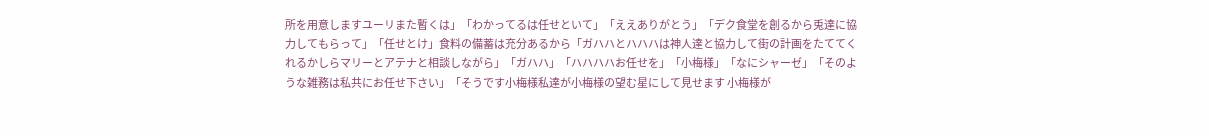所を用意しますユーリまた暫くは」「わかってるは任せといて」「ええありがとう」「デク食堂を創るから兎達に協力してもらって」「任せとけ」食料の備蓄は充分あるから「ガハハとハハハは神人達と協力して街の計画をたててくれるかしらマリーとアテナと相談しながら」「ガハハ」「ハハハハお任せを」「小梅様」「なにシャーゼ」「そのような雑務は私共にお任せ下さい」「そうです小梅様私達が小梅様の望む星にして見せます 小梅様が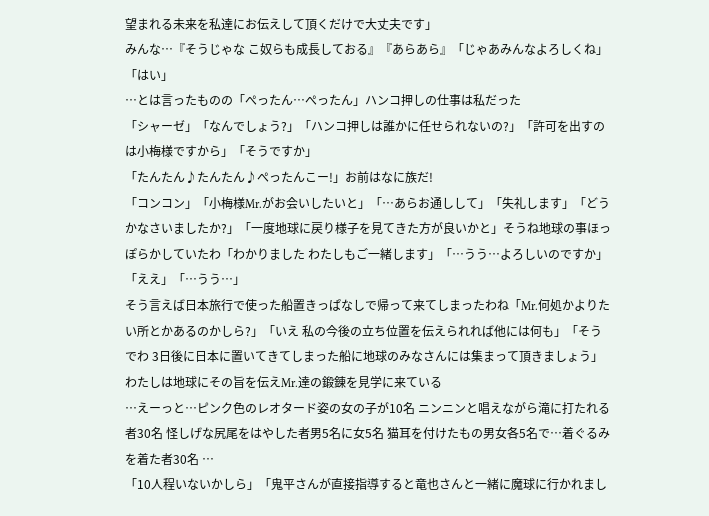望まれる未来を私達にお伝えして頂くだけで大丈夫です」
みんな…『そうじゃな こ奴らも成長しておる』『あらあら』「じゃあみんなよろしくね」「はい」
…とは言ったものの「ぺったん…ぺったん」ハンコ押しの仕事は私だった
「シャーゼ」「なんでしょう?」「ハンコ押しは誰かに任せられないの?」「許可を出すのは小梅様ですから」「そうですか」
「たんたん♪たんたん♪ぺったんこー!」お前はなに族だ!
「コンコン」「小梅様Mr.がお会いしたいと」「…あらお通しして」「失礼します」「どうかなさいましたか?」「一度地球に戻り様子を見てきた方が良いかと」そうね地球の事ほっぽらかしていたわ「わかりました わたしもご一緒します」「…うう…よろしいのですか」「ええ」「…うう…」
そう言えば日本旅行で使った船置きっぱなしで帰って来てしまったわね「Mr.何処かよりたい所とかあるのかしら?」「いえ 私の今後の立ち位置を伝えられれば他には何も」「そう でわ 3日後に日本に置いてきてしまった船に地球のみなさんには集まって頂きましょう」
わたしは地球にその旨を伝えMr.達の鍛錬を見学に来ている
…えーっと…ピンク色のレオタード姿の女の子が10名 ニンニンと唱えながら滝に打たれる者30名 怪しげな尻尾をはやした者男5名に女5名 猫耳を付けたもの男女各5名で…着ぐるみを着た者30名 …
「10人程いないかしら」「鬼平さんが直接指導すると竜也さんと一緒に魔球に行かれまし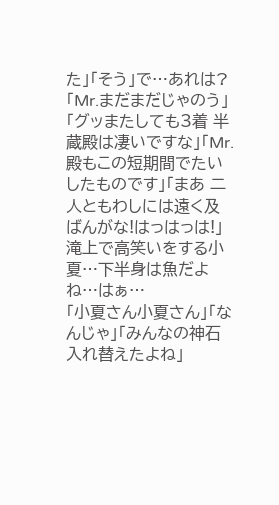た」「そう」で…あれは?
「Mr.まだまだじゃのう」「グッまたしても3着 半蔵殿は凄いですな」「Mr.殿もこの短期間でたいしたものです」「まあ 二人ともわしには遠く及ばんがな!はっはっは!」滝上で高笑いをする小夏…下半身は魚だよね…はぁ…
「小夏さん小夏さん」「なんじゃ」「みんなの神石入れ替えたよね」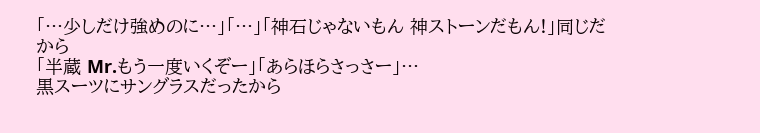「…少しだけ強めのに…」「…」「神石じゃないもん 神ストーンだもん!」同じだから
「半蔵 Mr.もう一度いくぞー」「あらほらさっさー」…
黒スーツにサングラスだったから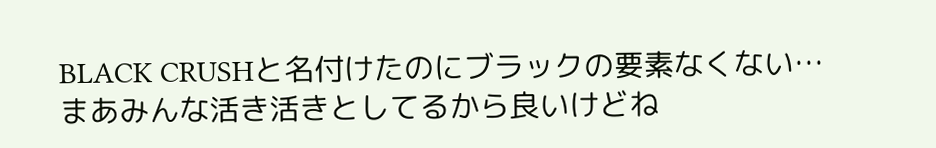BLACK CRUSHと名付けたのにブラックの要素なくない…
まあみんな活き活きとしてるから良いけどね